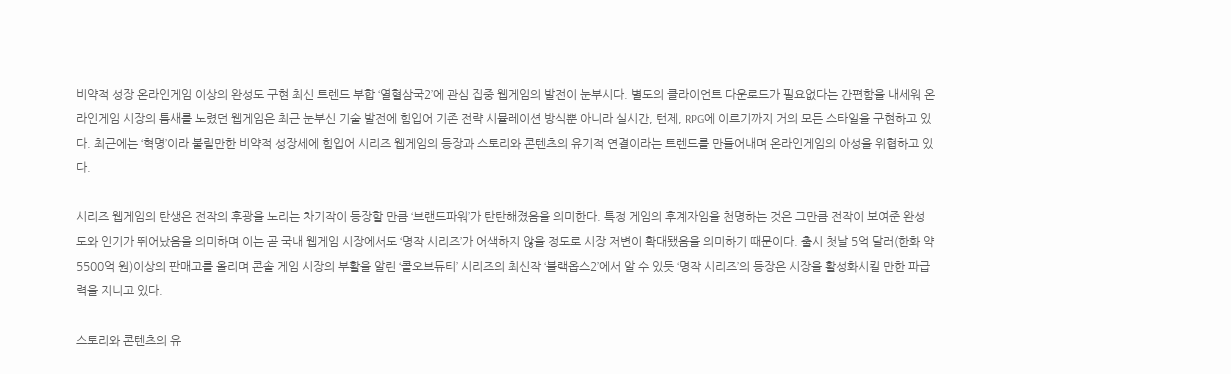비약적 성장 온라인게임 이상의 완성도 구현 최신 트렌드 부합 ‘열혈삼국2’에 관심 집중 웹게임의 발전이 눈부시다. 별도의 클라이언트 다운로드가 필요없다는 간편함을 내세워 온라인게임 시장의 틈새를 노렸던 웹게임은 최근 눈부신 기술 발전에 힘입어 기존 전략 시뮬레이션 방식뿐 아니라 실시간, 턴제, RPG에 이르기까지 거의 모든 스타일을 구현하고 있다. 최근에는 ‘혁명’이라 불릴만한 비약적 성장세에 힘입어 시리즈 웹게임의 등장과 스토리와 콘텐츠의 유기적 연결이라는 트렌드를 만들어내며 온라인게임의 아성을 위협하고 있다.

시리즈 웹게임의 탄생은 전작의 후광을 노리는 차기작이 등장할 만큼 ‘브랜드파워’가 탄탄해졌음을 의미한다. 특정 게임의 후계자임을 천명하는 것은 그만큼 전작이 보여준 완성도와 인기가 뛰어났음을 의미하며 이는 곧 국내 웹게임 시장에서도 ‘명작 시리즈’가 어색하지 않을 정도로 시장 저변이 확대됐음을 의미하기 때문이다. 출시 첫날 5억 달러(한화 약 5500억 원)이상의 판매고를 올리며 콘솔 게임 시장의 부활을 알린 ‘콜오브듀티’ 시리즈의 최신작 ‘블랙옵스2’에서 알 수 있듯 ‘명작 시리즈’의 등장은 시장을 활성화시킬 만한 파급력을 지니고 있다.

스토리와 콘텐츠의 유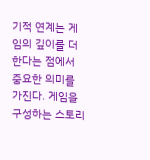기적 연계는 게임의 깊이를 더한다는 점에서 중요한 의미를 가진다. 게임을 구성하는 스토리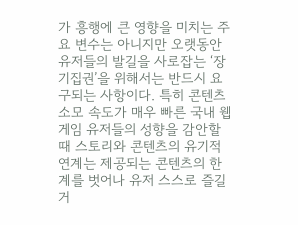가 흥행에 큰 영향을 미치는 주요 변수는 아니지만 오랫동안 유저들의 발길을 사로잡는 ‘장기집권’을 위해서는 반드시 요구되는 사항이다. 특히 콘텐츠 소모 속도가 매우 빠른 국내 웹게임 유저들의 성향을 감안할 때 스토리와 콘텐츠의 유기적 연계는 제공되는 콘텐츠의 한계를 벗어나 유저 스스로 즐길거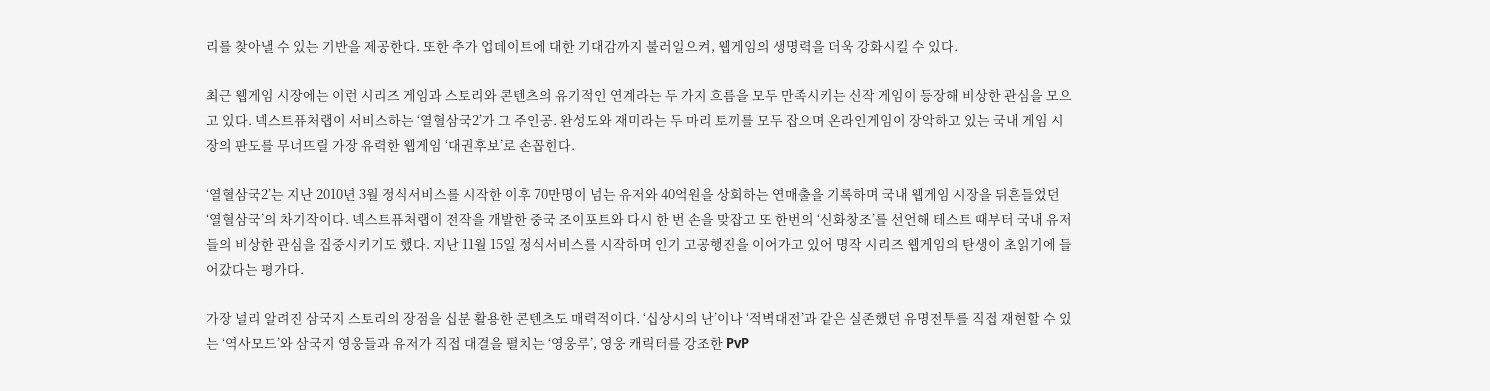리를 찾아낼 수 있는 기반을 제공한다. 또한 추가 업데이트에 대한 기대감까지 불러일으켜, 웹게임의 생명력을 더욱 강화시킬 수 있다.

최근 웹게임 시장에는 이런 시리즈 게임과 스토리와 콘텐츠의 유기적인 연계라는 두 가지 흐름을 모두 만족시키는 신작 게임이 등장해 비상한 관심을 모으고 있다. 넥스트퓨처랩이 서비스하는 ‘열혈삼국2’가 그 주인공. 완성도와 재미라는 두 마리 토끼를 모두 잡으며 온라인게임이 장악하고 있는 국내 게임 시장의 판도를 무너뜨릴 가장 유력한 웹게임 ‘대권후보’로 손꼽힌다.

‘열혈삼국2’는 지난 2010년 3월 정식서비스를 시작한 이후 70만명이 넘는 유저와 40억원을 상회하는 연매출을 기록하며 국내 웹게임 시장을 뒤흔들었던 ‘열혈삼국’의 차기작이다. 넥스트퓨처랩이 전작을 개발한 중국 조이포트와 다시 한 번 손을 맞잡고 또 한번의 ‘신화창조’를 선언해 테스트 때부터 국내 유저들의 비상한 관심을 집중시키기도 했다. 지난 11월 15일 정식서비스를 시작하며 인기 고공행진을 이어가고 있어 명작 시리즈 웹게임의 탄생이 초읽기에 들어갔다는 평가다.

가장 널리 알려진 삼국지 스토리의 장점을 십분 활용한 콘텐츠도 매력적이다. ‘십상시의 난’이나 ‘적벽대전’과 같은 실존했던 유명전투를 직접 재현할 수 있는 ‘역사모드’와 삼국지 영웅들과 유저가 직접 대결을 펼치는 ‘영웅루’, 영웅 캐릭터를 강조한 PvP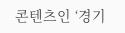콘텐츠인 ‘경기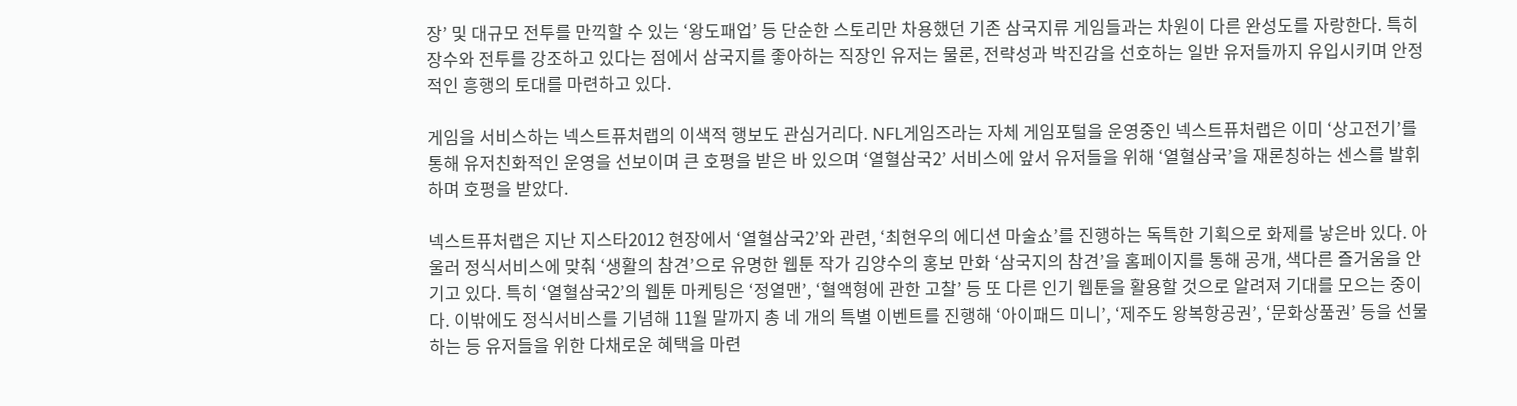장’ 및 대규모 전투를 만끽할 수 있는 ‘왕도패업’ 등 단순한 스토리만 차용했던 기존 삼국지류 게임들과는 차원이 다른 완성도를 자랑한다. 특히 장수와 전투를 강조하고 있다는 점에서 삼국지를 좋아하는 직장인 유저는 물론, 전략성과 박진감을 선호하는 일반 유저들까지 유입시키며 안정적인 흥행의 토대를 마련하고 있다.

게임을 서비스하는 넥스트퓨처랩의 이색적 행보도 관심거리다. NFL게임즈라는 자체 게임포털을 운영중인 넥스트퓨처랩은 이미 ‘상고전기’를 통해 유저친화적인 운영을 선보이며 큰 호평을 받은 바 있으며 ‘열혈삼국2’ 서비스에 앞서 유저들을 위해 ‘열혈삼국’을 재론칭하는 센스를 발휘하며 호평을 받았다.

넥스트퓨처랩은 지난 지스타2012 현장에서 ‘열혈삼국2’와 관련, ‘최현우의 에디션 마술쇼’를 진행하는 독특한 기획으로 화제를 낳은바 있다. 아울러 정식서비스에 맞춰 ‘생활의 참견’으로 유명한 웹툰 작가 김양수의 홍보 만화 ‘삼국지의 참견’을 홈페이지를 통해 공개, 색다른 즐거움을 안기고 있다. 특히 ‘열혈삼국2’의 웹툰 마케팅은 ‘정열맨’, ‘혈액형에 관한 고찰’ 등 또 다른 인기 웹툰을 활용할 것으로 알려져 기대를 모으는 중이다. 이밖에도 정식서비스를 기념해 11월 말까지 총 네 개의 특별 이벤트를 진행해 ‘아이패드 미니’, ‘제주도 왕복항공권’, ‘문화상품권’ 등을 선물하는 등 유저들을 위한 다채로운 혜택을 마련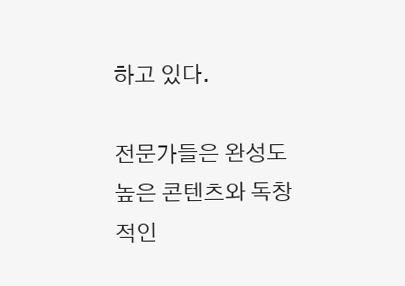하고 있다.

전문가들은 완성도 높은 콘텐츠와 독창적인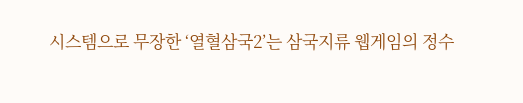시스템으로 무장한 ‘열혈삼국2’는 삼국지류 웹게임의 정수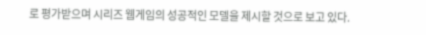로 평가받으며 시리즈 웹게임의 성공적인 모델을 제시할 것으로 보고 있다.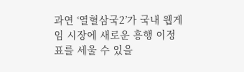과연 ‘열혈삼국2’가 국내 웹게임 시장에 새로운 흥행 이정표를 세울 수 있을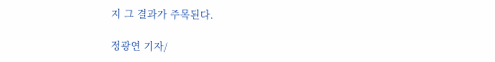지 그 결과가 주목된다.

정광연 기자/